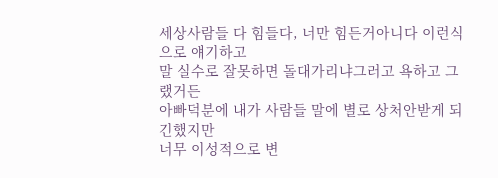세상사람들 다 힘들다, 너만 힘든거아니다 이런식으로 얘기하고
말 실수로 잘못하면 돌대가리냐그러고 욕하고 그랬거든
아빠덕분에 내가 사람들 말에 별로 상처안받게 되긴했지만
너무 이성적으로 변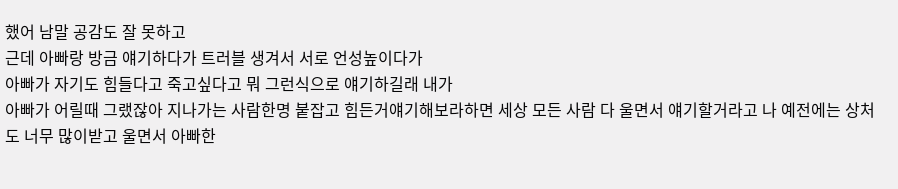했어 남말 공감도 잘 못하고
근데 아빠랑 방금 얘기하다가 트러블 생겨서 서로 언성높이다가
아빠가 자기도 힘들다고 죽고싶다고 뭐 그런식으로 얘기하길래 내가
아빠가 어릴때 그랬잖아 지나가는 사람한명 붙잡고 힘든거얘기해보라하면 세상 모든 사람 다 울면서 얘기할거라고 나 예전에는 상처도 너무 많이받고 울면서 아빠한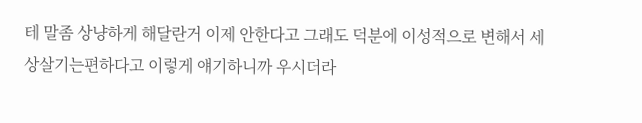테 말좀 상냥하게 해달란거 이제 안한다고 그래도 덕분에 이성적으로 변해서 세상살기는편하다고 이렇게 얘기하니까 우시더라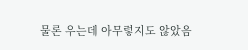물론 우는데 아무렇지도 않았음